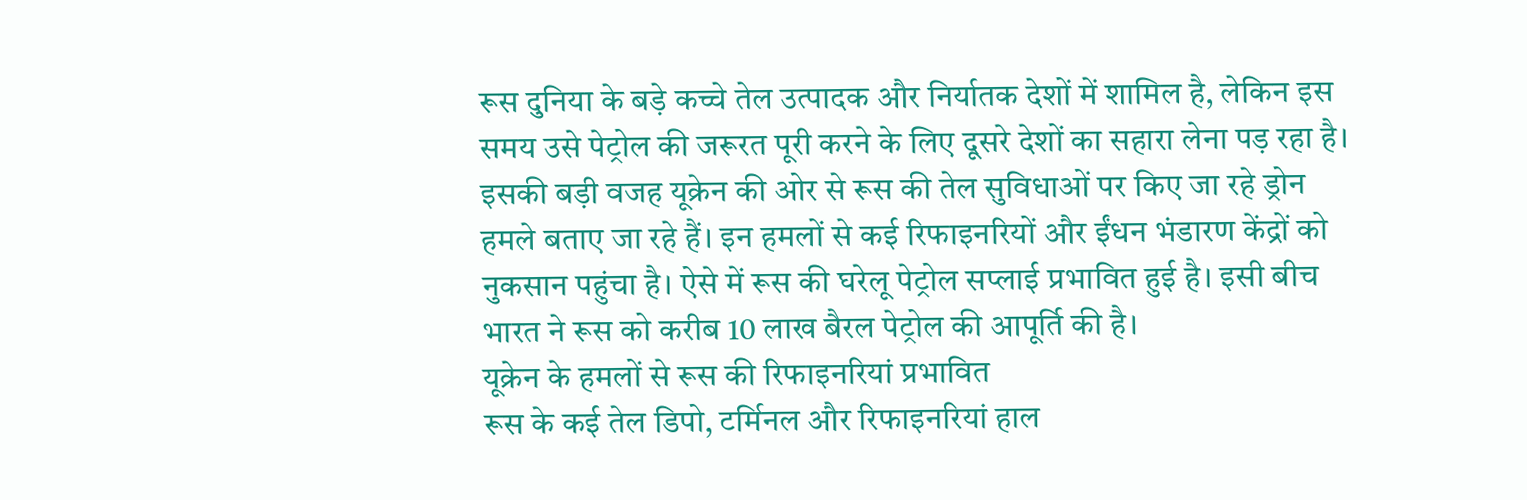रूस दुनिया के बड़े कच्चे तेल उत्पादक और निर्यातक देशों में शामिल है, लेकिन इस समय उसे पेट्रोल की जरूरत पूरी करने के लिए दूसरे देशों का सहारा लेना पड़ रहा है। इसकी बड़ी वजह यूक्रेन की ओर से रूस की तेल सुविधाओं पर किए जा रहे ड्रोन हमले बताए जा रहे हैं। इन हमलों से कई रिफाइनरियों और ईंधन भंडारण केंद्रों को नुकसान पहुंचा है। ऐसे में रूस की घरेलू पेट्रोल सप्लाई प्रभावित हुई है। इसी बीच भारत ने रूस को करीब 10 लाख बैरल पेट्रोल की आपूर्ति की है।
यूक्रेन के हमलों से रूस की रिफाइनरियां प्रभावित
रूस के कई तेल डिपो, टर्मिनल और रिफाइनरियां हाल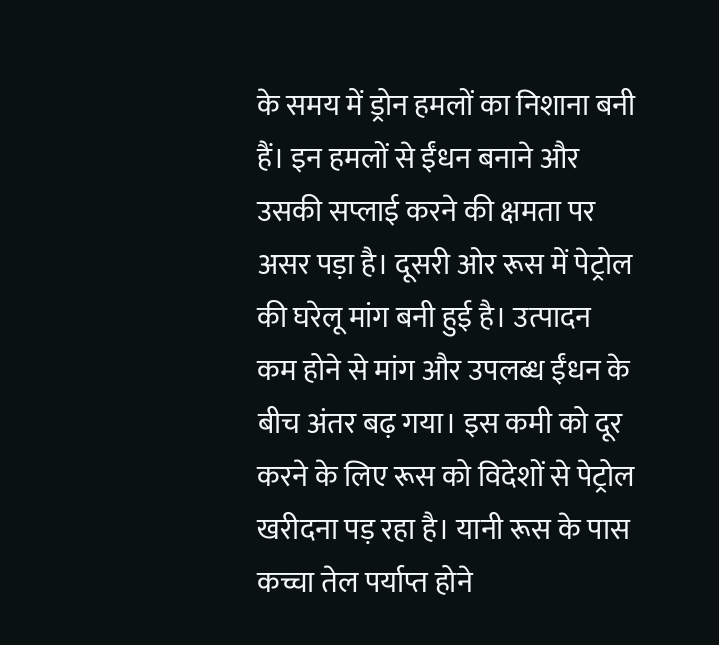के समय में ड्रोन हमलों का निशाना बनी हैं। इन हमलों से ईंधन बनाने और उसकी सप्लाई करने की क्षमता पर असर पड़ा है। दूसरी ओर रूस में पेट्रोल की घरेलू मांग बनी हुई है। उत्पादन कम होने से मांग और उपलब्ध ईंधन के बीच अंतर बढ़ गया। इस कमी को दूर करने के लिए रूस को विदेशों से पेट्रोल खरीदना पड़ रहा है। यानी रूस के पास कच्चा तेल पर्याप्त होने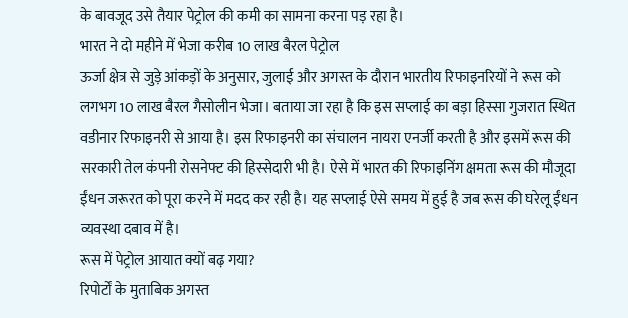के बावजूद उसे तैयार पेट्रोल की कमी का सामना करना पड़ रहा है।
भारत ने दो महीने में भेजा करीब 10 लाख बैरल पेट्रोल
ऊर्जा क्षेत्र से जुड़े आंकड़ों के अनुसार, जुलाई और अगस्त के दौरान भारतीय रिफाइनरियों ने रूस को लगभग 10 लाख बैरल गैसोलीन भेजा। बताया जा रहा है कि इस सप्लाई का बड़ा हिस्सा गुजरात स्थित वडीनार रिफाइनरी से आया है। इस रिफाइनरी का संचालन नायरा एनर्जी करती है और इसमें रूस की सरकारी तेल कंपनी रोसनेफ्ट की हिस्सेदारी भी है। ऐसे में भारत की रिफाइनिंग क्षमता रूस की मौजूदा ईंधन जरूरत को पूरा करने में मदद कर रही है। यह सप्लाई ऐसे समय में हुई है जब रूस की घरेलू ईंधन व्यवस्था दबाव में है।
रूस में पेट्रोल आयात क्यों बढ़ गया?
रिपोर्टों के मुताबिक अगस्त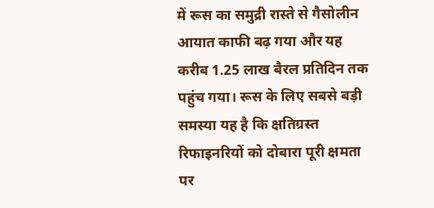में रूस का समुद्री रास्ते से गैसोलीन आयात काफी बढ़ गया और यह करीब 1.25 लाख बैरल प्रतिदिन तक पहुंच गया। रूस के लिए सबसे बड़ी समस्या यह है कि क्षतिग्रस्त रिफाइनरियों को दोबारा पूरी क्षमता पर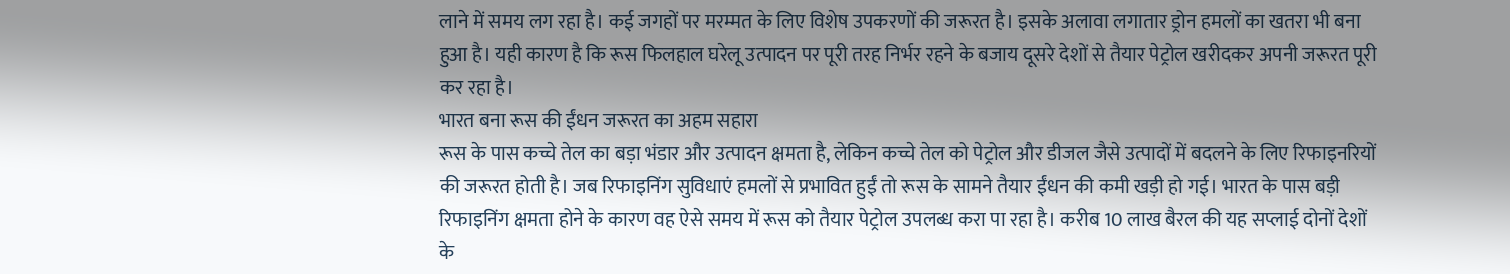लाने में समय लग रहा है। कई जगहों पर मरम्मत के लिए विशेष उपकरणों की जरूरत है। इसके अलावा लगातार ड्रोन हमलों का खतरा भी बना हुआ है। यही कारण है कि रूस फिलहाल घरेलू उत्पादन पर पूरी तरह निर्भर रहने के बजाय दूसरे देशों से तैयार पेट्रोल खरीदकर अपनी जरूरत पूरी कर रहा है।
भारत बना रूस की ईंधन जरूरत का अहम सहारा
रूस के पास कच्चे तेल का बड़ा भंडार और उत्पादन क्षमता है, लेकिन कच्चे तेल को पेट्रोल और डीजल जैसे उत्पादों में बदलने के लिए रिफाइनरियों की जरूरत होती है। जब रिफाइनिंग सुविधाएं हमलों से प्रभावित हुईं तो रूस के सामने तैयार ईंधन की कमी खड़ी हो गई। भारत के पास बड़ी रिफाइनिंग क्षमता होने के कारण वह ऐसे समय में रूस को तैयार पेट्रोल उपलब्ध करा पा रहा है। करीब 10 लाख बैरल की यह सप्लाई दोनों देशों के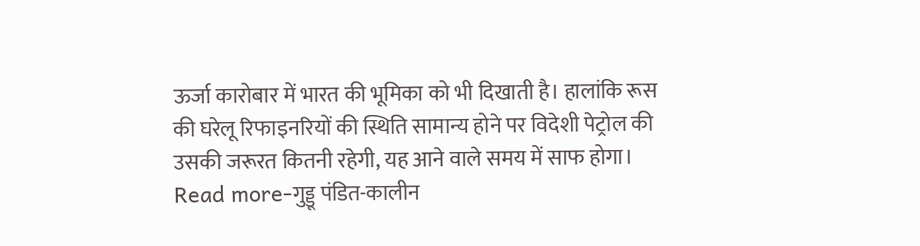ऊर्जा कारोबार में भारत की भूमिका को भी दिखाती है। हालांकि रूस की घरेलू रिफाइनरियों की स्थिति सामान्य होने पर विदेशी पेट्रोल की उसकी जरूरत कितनी रहेगी, यह आने वाले समय में साफ होगा।
Read more-गुड्डू पंडित-कालीन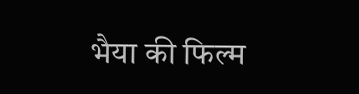भैया की फिल्म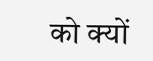को क्यों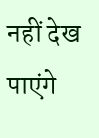नहीं देख पाएंगे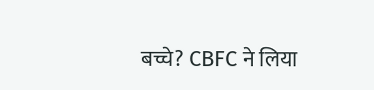बच्चे? CBFC ने लिया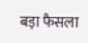बड़ा फैसला